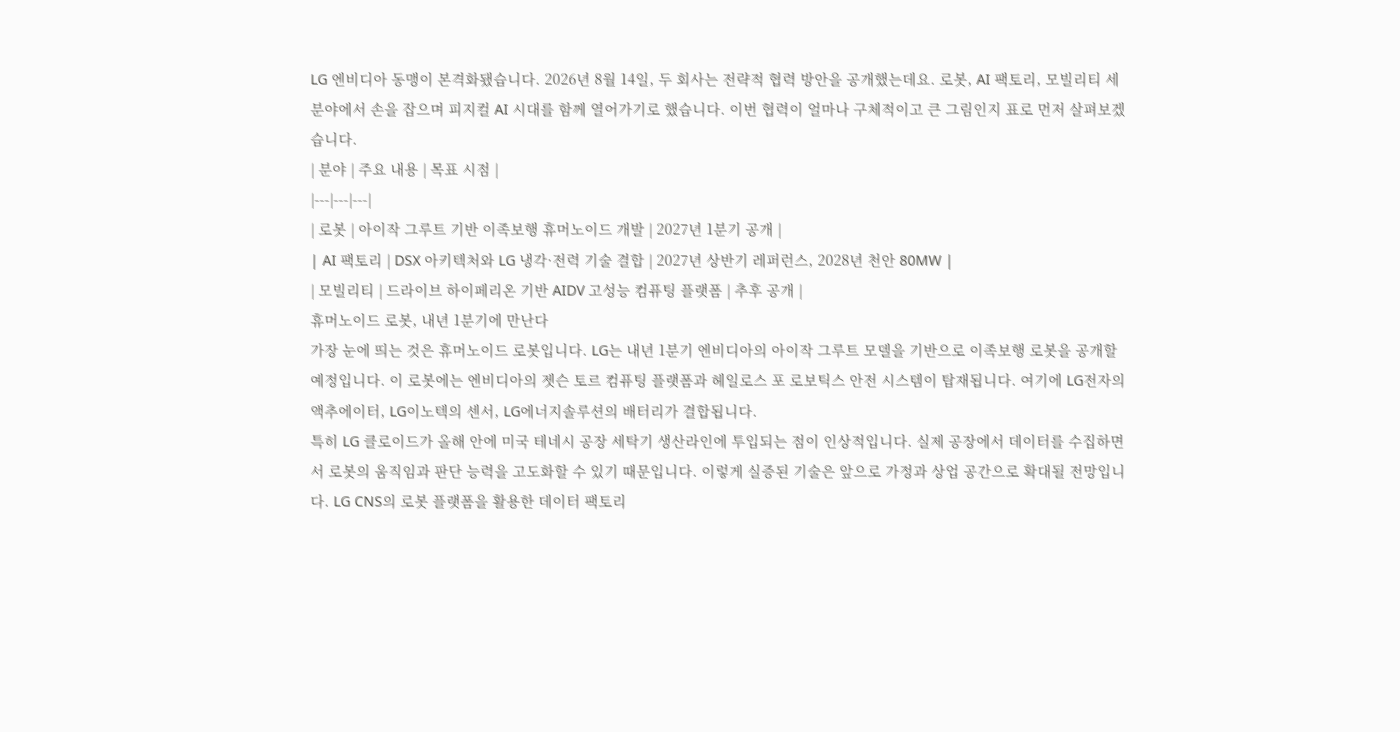LG 엔비디아 동맹이 본격화됐습니다. 2026년 8월 14일, 두 회사는 전략적 협력 방안을 공개했는데요. 로봇, AI 팩토리, 모빌리티 세 분야에서 손을 잡으며 피지컬 AI 시대를 함께 열어가기로 했습니다. 이번 협력이 얼마나 구체적이고 큰 그림인지 표로 먼저 살펴보겠습니다.
| 분야 | 주요 내용 | 목표 시점 |
|---|---|---|
| 로봇 | 아이작 그루트 기반 이족보행 휴머노이드 개발 | 2027년 1분기 공개 |
| AI 팩토리 | DSX 아키텍처와 LG 냉각·전력 기술 결합 | 2027년 상반기 레퍼런스, 2028년 천안 80MW |
| 모빌리티 | 드라이브 하이페리온 기반 AIDV 고성능 컴퓨팅 플랫폼 | 추후 공개 |
휴머노이드 로봇, 내년 1분기에 만난다
가장 눈에 띄는 것은 휴머노이드 로봇입니다. LG는 내년 1분기 엔비디아의 아이작 그루트 모델을 기반으로 이족보행 로봇을 공개할 예정입니다. 이 로봇에는 엔비디아의 젯슨 토르 컴퓨팅 플랫폼과 헤일로스 포 로보틱스 안전 시스템이 탑재됩니다. 여기에 LG전자의 액추에이터, LG이노텍의 센서, LG에너지솔루션의 배터리가 결합됩니다.
특히 LG 클로이드가 올해 안에 미국 테네시 공장 세탁기 생산라인에 투입되는 점이 인상적입니다. 실제 공장에서 데이터를 수집하면서 로봇의 움직임과 판단 능력을 고도화할 수 있기 때문입니다. 이렇게 실증된 기술은 앞으로 가정과 상업 공간으로 확대될 전망입니다. LG CNS의 로봇 플랫폼을 활용한 데이터 팩토리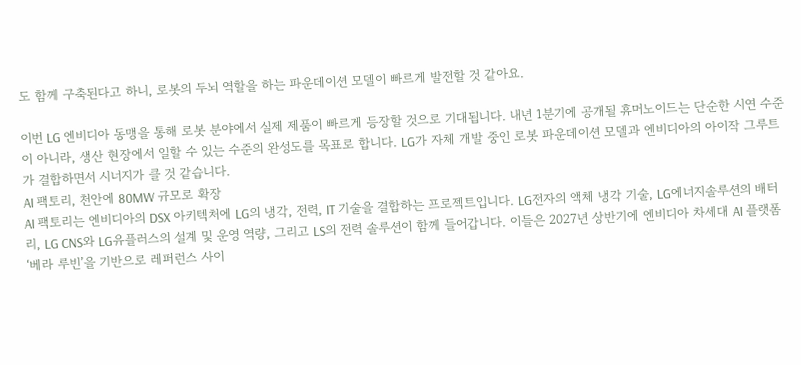도 함께 구축된다고 하니, 로봇의 두뇌 역할을 하는 파운데이션 모델이 빠르게 발전할 것 같아요.

이번 LG 엔비디아 동맹을 통해 로봇 분야에서 실제 제품이 빠르게 등장할 것으로 기대됩니다. 내년 1분기에 공개될 휴머노이드는 단순한 시연 수준이 아니라, 생산 현장에서 일할 수 있는 수준의 완성도를 목표로 합니다. LG가 자체 개발 중인 로봇 파운데이션 모델과 엔비디아의 아이작 그루트가 결합하면서 시너지가 클 것 같습니다.
AI 팩토리, 천안에 80MW 규모로 확장
AI 팩토리는 엔비디아의 DSX 아키텍처에 LG의 냉각, 전력, IT 기술을 결합하는 프로젝트입니다. LG전자의 액체 냉각 기술, LG에너지솔루션의 배터리, LG CNS와 LG유플러스의 설계 및 운영 역량, 그리고 LS의 전력 솔루션이 함께 들어갑니다. 이들은 2027년 상반기에 엔비디아 차세대 AI 플랫폼 ‘베라 루빈’을 기반으로 레퍼런스 사이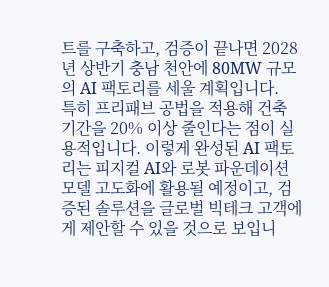트를 구축하고, 검증이 끝나면 2028년 상반기 충남 천안에 80MW 규모의 AI 팩토리를 세울 계획입니다.
특히 프리패브 공법을 적용해 건축 기간을 20% 이상 줄인다는 점이 실용적입니다. 이렇게 완성된 AI 팩토리는 피지컬 AI와 로봇 파운데이션 모델 고도화에 활용될 예정이고, 검증된 솔루션을 글로벌 빅테크 고객에게 제안할 수 있을 것으로 보입니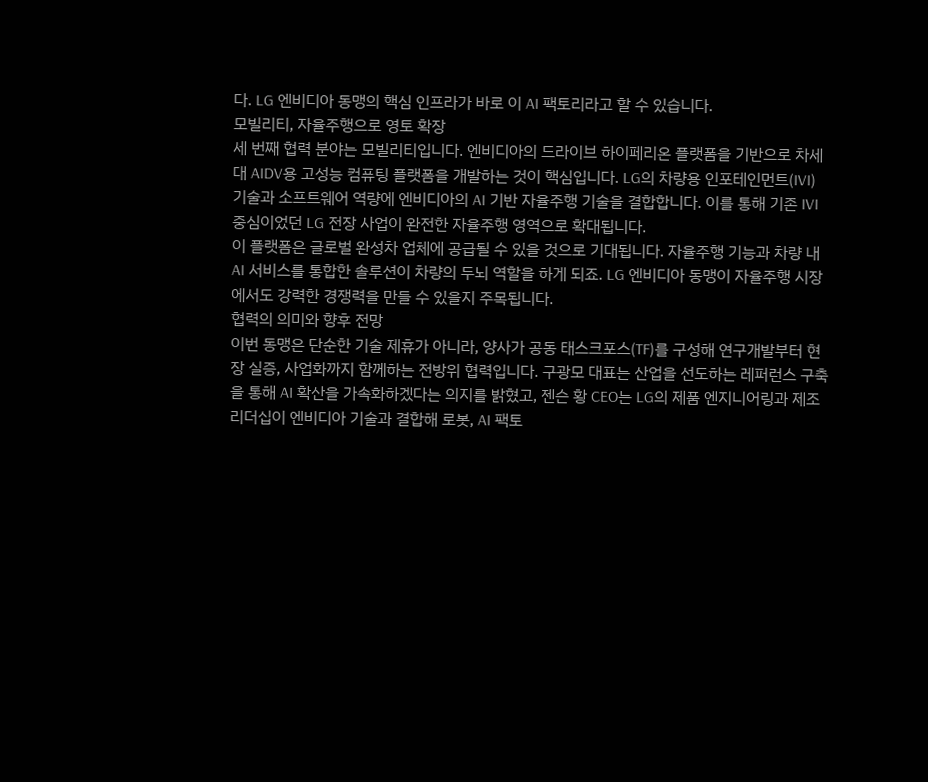다. LG 엔비디아 동맹의 핵심 인프라가 바로 이 AI 팩토리라고 할 수 있습니다.
모빌리티, 자율주행으로 영토 확장
세 번째 협력 분야는 모빌리티입니다. 엔비디아의 드라이브 하이페리온 플랫폼을 기반으로 차세대 AIDV용 고성능 컴퓨팅 플랫폼을 개발하는 것이 핵심입니다. LG의 차량용 인포테인먼트(IVI) 기술과 소프트웨어 역량에 엔비디아의 AI 기반 자율주행 기술을 결합합니다. 이를 통해 기존 IVI 중심이었던 LG 전장 사업이 완전한 자율주행 영역으로 확대됩니다.
이 플랫폼은 글로벌 완성차 업체에 공급될 수 있을 것으로 기대됩니다. 자율주행 기능과 차량 내 AI 서비스를 통합한 솔루션이 차량의 두뇌 역할을 하게 되죠. LG 엔비디아 동맹이 자율주행 시장에서도 강력한 경쟁력을 만들 수 있을지 주목됩니다.
협력의 의미와 향후 전망
이번 동맹은 단순한 기술 제휴가 아니라, 양사가 공동 태스크포스(TF)를 구성해 연구개발부터 현장 실증, 사업화까지 함께하는 전방위 협력입니다. 구광모 대표는 산업을 선도하는 레퍼런스 구축을 통해 AI 확산을 가속화하겠다는 의지를 밝혔고, 젠슨 황 CEO는 LG의 제품 엔지니어링과 제조 리더십이 엔비디아 기술과 결합해 로봇, AI 팩토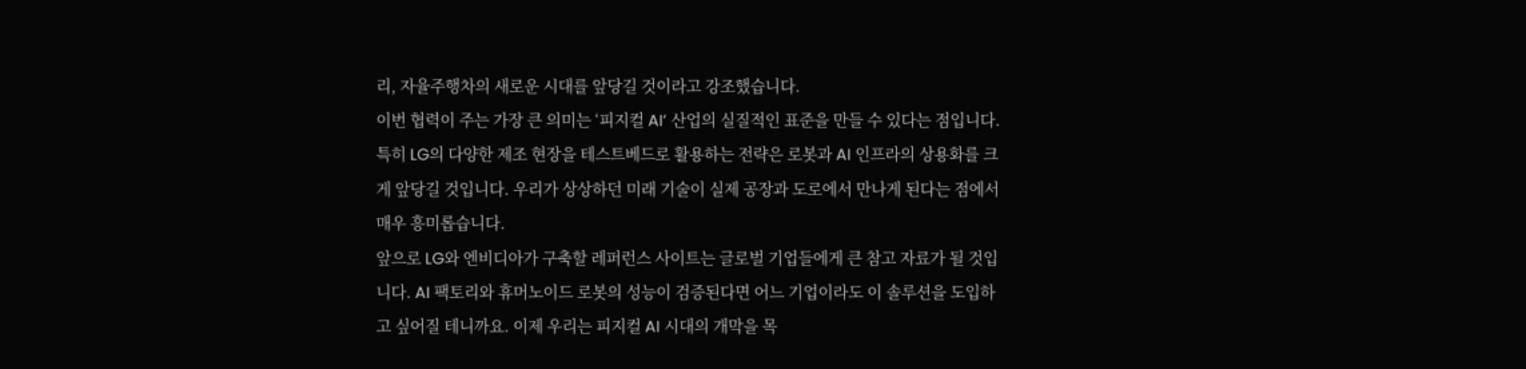리, 자율주행차의 새로운 시대를 앞당길 것이라고 강조했습니다.
이번 협력이 주는 가장 큰 의미는 ‘피지컬 AI’ 산업의 실질적인 표준을 만들 수 있다는 점입니다. 특히 LG의 다양한 제조 현장을 테스트베드로 활용하는 전략은 로봇과 AI 인프라의 상용화를 크게 앞당길 것입니다. 우리가 상상하던 미래 기술이 실제 공장과 도로에서 만나게 된다는 점에서 매우 흥미롭습니다.
앞으로 LG와 엔비디아가 구축할 레퍼런스 사이트는 글로벌 기업들에게 큰 참고 자료가 될 것입니다. AI 팩토리와 휴머노이드 로봇의 성능이 검증된다면 어느 기업이라도 이 솔루션을 도입하고 싶어질 테니까요. 이제 우리는 피지컬 AI 시대의 개막을 목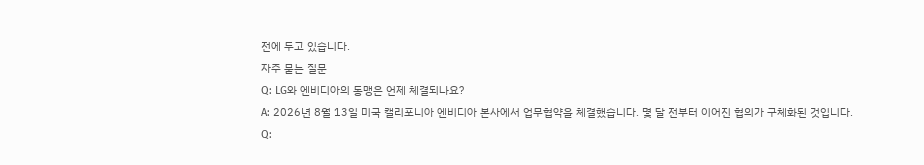전에 두고 있습니다.
자주 묻는 질문
Q: LG와 엔비디아의 동맹은 언제 체결되나요?
A: 2026년 8월 13일 미국 캘리포니아 엔비디아 본사에서 업무협약을 체결했습니다. 몇 달 전부터 이어진 협의가 구체화된 것입니다.
Q: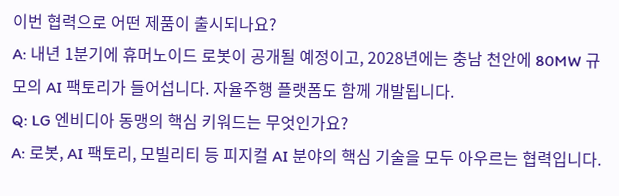이번 협력으로 어떤 제품이 출시되나요?
A: 내년 1분기에 휴머노이드 로봇이 공개될 예정이고, 2028년에는 충남 천안에 80MW 규모의 AI 팩토리가 들어섭니다. 자율주행 플랫폼도 함께 개발됩니다.
Q: LG 엔비디아 동맹의 핵심 키워드는 무엇인가요?
A: 로봇, AI 팩토리, 모빌리티 등 피지컬 AI 분야의 핵심 기술을 모두 아우르는 협력입니다.